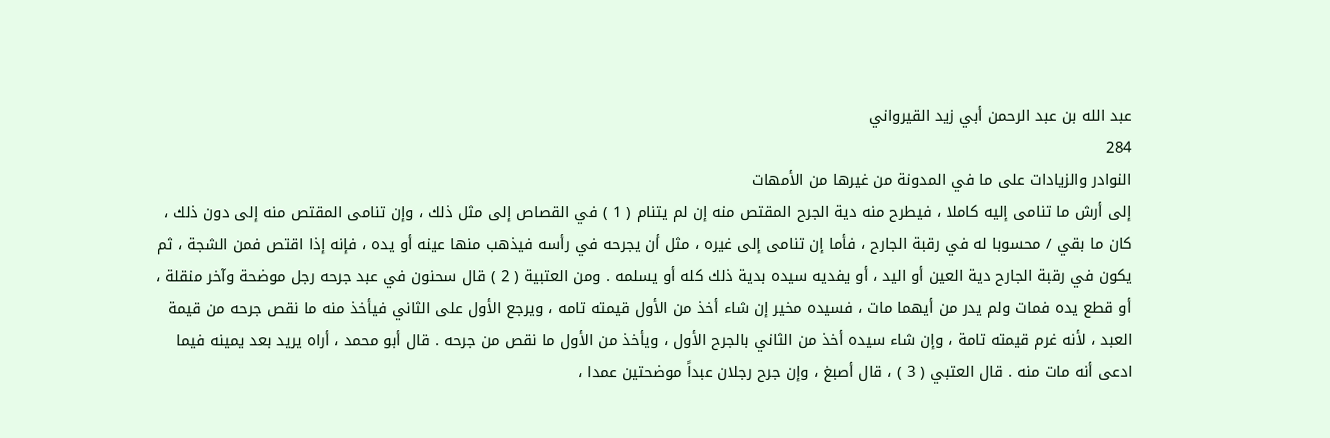عبد الله بن عبد الرحمن أبي زيد القيرواني
284
النوادر والزيادات على ما في المدونة من غيرها من الأمهات
إلى أرش ما تنامى إليه كاملا ، فيطرح منه دية الجرح المقتص منه إن لم يتنام ( 1 ) في القصاص إلى مثل ذلك ، وإن تنامى المقتص منه إلى دون ذلك ، كان ما بقي / محسوبا له في رقبة الجارح ، فأما إن تنامى إلى غيره ، مثل أن يجرحه في رأسه فيذهب منها عينه أو يده ، فإنه إذا اقتص فمن الشجة ، ثم يكون في رقبة الجارح دية العين أو اليد ، أو يفديه سيده بدية ذلك كله أو يسلمه . ومن العتبية ( 2 ) قال سحنون في عبد جرحه رجل موضحة وآخر منقلة ، أو قطع يده فمات ولم يدر من أيهما مات ، فسيده مخير إن شاء أخذ من الأول قيمته تامه ، ويرجع الأول على الثاني فيأخذ منه ما نقص جرحه من قيمة العبد ، لأنه غرم قيمته تامة ، وإن شاء سيده أخذ من الثاني بالجرح الأول ، ويأخذ من الأول ما نقص من جرحه . قال أبو محمد ، أراه يريد بعد يمينه فيما ادعى أنه مات منه . قال العتبي ( 3 ) ، قال أصبغ ، وإن جرح رجلان عبداً موضحتين عمدا ،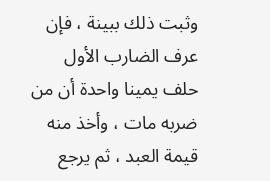وثبت ذلك ببينة ، فإن عرف الضارب الأول حلف يمينا واحدة أن من ضربه مات ، وأخذ منه قيمة العبد ، ثم يرجع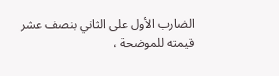الضارب الأول على الثاني بنصف عشر قيمته للموضحة ،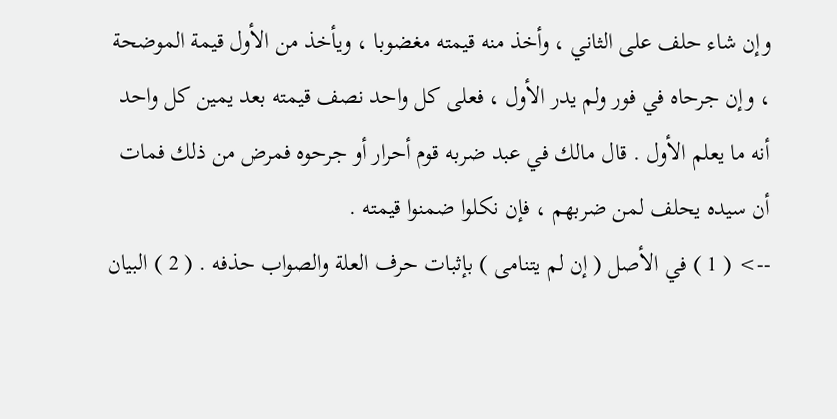وإن شاء حلف على الثاني ، وأخذ منه قيمته مغضوبا ، ويأخذ من الأول قيمة الموضحة ، وإن جرحاه في فور ولم يدر الأول ، فعلى كل واحد نصف قيمته بعد يمين كل واحد أنه ما يعلم الأول . قال مالك في عبد ضربه قوم أحرار أو جرحوه فمرض من ذلك فمات أن سيده يحلف لمن ضربهم ، فإن نكلوا ضمنوا قيمته .
--> ( 1 ) في الأصل ( إن لم يتنامى ) بإثبات حرف العلة والصواب حذفه . ( 2 ) البيان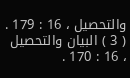والتحصيل ، 16 : 179 . ( 3 ) البيان والتحصيل ، 16 : 170 .